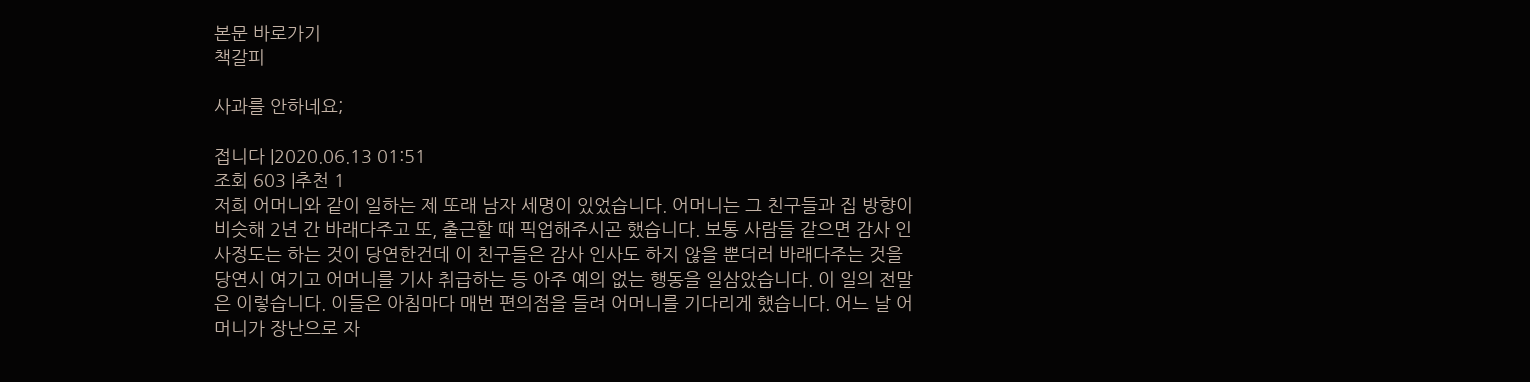본문 바로가기
책갈피

사과를 안하네요;

접니다 |2020.06.13 01:51
조회 603 |추천 1
저희 어머니와 같이 일하는 제 또래 남자 세명이 있었습니다. 어머니는 그 친구들과 집 방향이 비슷해 2년 간 바래다주고 또, 출근할 때 픽업해주시곤 했습니다. 보통 사람들 같으면 감사 인사정도는 하는 것이 당연한건데 이 친구들은 감사 인사도 하지 않을 뿐더러 바래다주는 것을 당연시 여기고 어머니를 기사 취급하는 등 아주 예의 없는 행동을 일삼았습니다. 이 일의 전말은 이렇습니다. 이들은 아침마다 매번 편의점을 들려 어머니를 기다리게 했습니다. 어느 날 어머니가 장난으로 자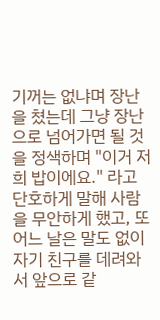기꺼는 없냐며 장난을 쳤는데 그냥 장난으로 넘어가면 될 것을 정색하며 "이거 저희 밥이에요." 라고 단호하게 말해 사람을 무안하게 했고, 또 어느 날은 말도 없이 자기 친구를 데려와서 앞으로 같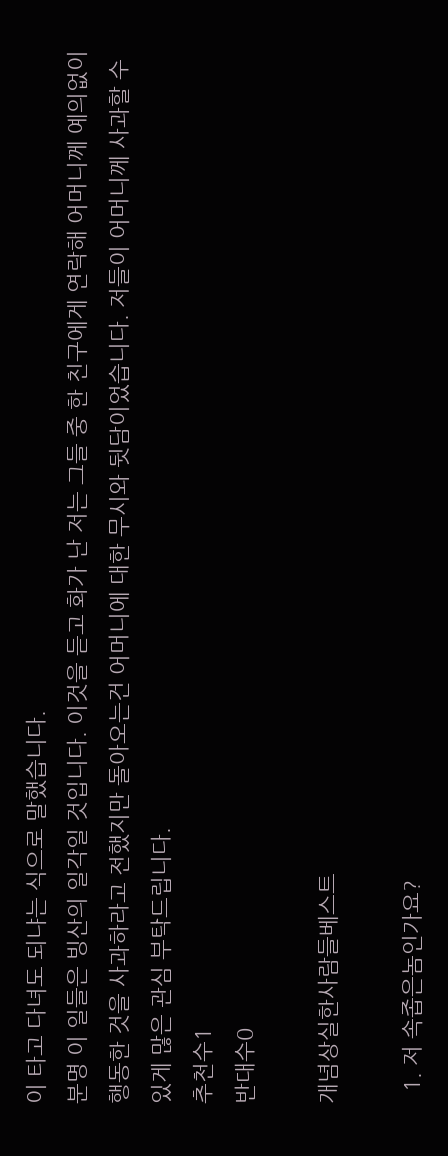이 타고 다녀도 되냐는 식으로 말했습니다.
분명 이 일들은 빙산의 일각일 것입니다. 이것을 듣고 화가 난 저는 그들 중 한 친구에게 연락해 어머니께 예의없이 행동한 것을 사과하라고 전했지만 돌아오는건 어머니에 대한 무시와 뒷담이었습니다. 저들이 어머니께 사과할 수 있게 많은 관심 부탁드립니다.
추천수1
반대수0

개념상실한사람들베스트

  1. 저 속좁은놈인가요?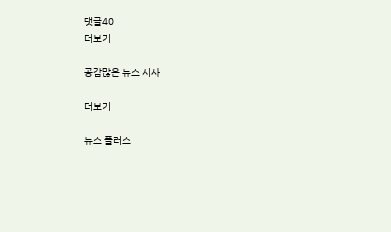댓글40
더보기

공감많은 뉴스 시사

더보기

뉴스 플러스